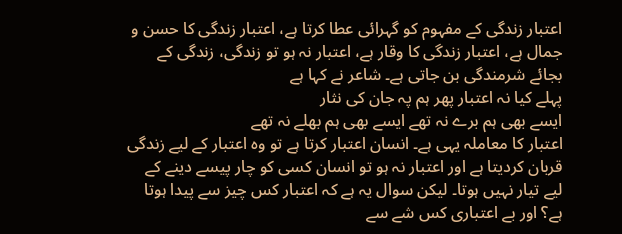اعتبار زندگی کے مفہوم کو گہرائی عطا کرتا ہے، اعتبار زندگی کا حسن و جمال ہے، اعتبار زندگی کا وقار ہے، اعتبار نہ ہو تو زندگی، زندگی کے بجائے شرمندگی بن جاتی ہے۔ شاعر نے کہا ہے
پہلے کیا نہ اعتبار پھر ہم پہ جان کی نثار
ایسے بھی ہم برے نہ تھے ایسے بھی ہم بھلے نہ تھے
اعتبار کا معاملہ یہی ہے۔ انسان اعتبار کرتا ہے تو وہ اعتبار کے لیے زندگی قربان کردیتا ہے اور اعتبار نہ ہو تو انسان کسی کو چار پیسے دینے کے لیے تیار نہیں ہوتا۔ لیکن سوال یہ ہے کہ اعتبار کس چیز سے پیدا ہوتا ہے؟ اور بے اعتباری کس شے سے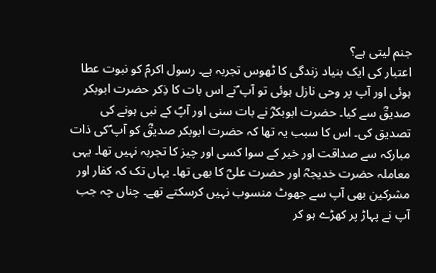جنم لیتی ہے؟
اعتبار کی ایک بنیاد زندگی کا ٹھوس تجربہ ہے۔ رسول اکرمؐ کو نبوت عطا ہوئی اور آپ پر وحی نازل ہوئی تو آپ ؐنے اس بات کا ذِکر حضرت ابوبکر صدیقؓ سے کیا۔ حضرت ابوبکرؓ نے بات سنی اور آپؐ کے نبی ہونے کی تصدیق کی۔ اس کا سبب یہ تھا کہ حضرت ابوبکر صدیقؓ کو آپ ؐکی ذات مبارکہ سے صداقت اور خیر کے سوا کسی اور چیز کا تجربہ نہیں تھا۔ یہی معاملہ حضرت خدیجہؓ اور حضرت علیؓ کا بھی تھا۔ یہاں تک کہ کفار اور مشرکین بھی آپ سے جھوٹ منسوب نہیں کرسکتے تھے۔ چناں چہ جب آپ نے پہاڑ پر کھڑے ہو کر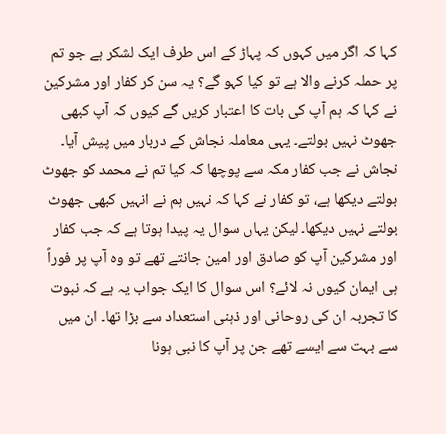کہا کہ اگر میں کہوں کہ پہاڑ کے اس طرف ایک لشکر ہے جو تم پر حملہ کرنے والا ہے تو کیا کہو گے؟ یہ سن کر کفار اور مشرکین نے کہا کہ ہم آپ کی بات کا اعتبار کریں گے کیوں کہ آپ کبھی جھوٹ نہیں بولتے۔ یہی معاملہ نجاش کے دربار میں پیش آیا۔ نجاش نے جب کفار مکہ سے پوچھا کہ کیا تم نے محمد کو جھوٹ بولتے دیکھا ہے، تو کفار نے کہا کہ نہیں ہم نے انہیں کبھی جھوٹ بولتے نہیں دیکھا۔ لیکن یہاں سوال یہ پیدا ہوتا ہے کہ جب کفار اور مشرکین آپ کو صادق اور امین جانتے تھے تو وہ آپ پر فوراً ہی ایمان کیوں نہ لائے؟ اس سوال کا ایک جواب یہ ہے کہ نبوت کا تجربہ ان کی روحانی اور ذہنی استعداد سے بڑا تھا۔ ان میں سے بہت سے ایسے تھے جن پر آپ کا نبی ہونا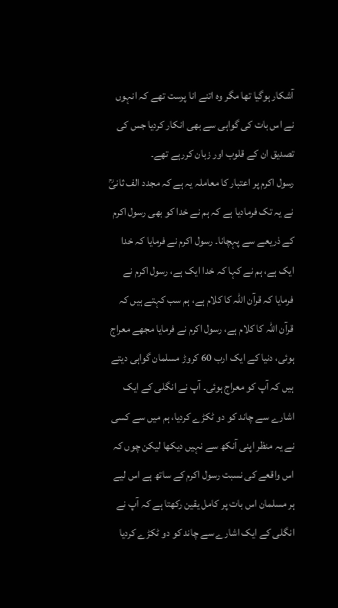آشکار ہوگیا تھا مگر وہ اتنے انا پرست تھے کہ انہوں نے اس بات کی گواہی سے بھی انکار کردیا جس کی تصدیق ان کے قلوب اور زبان کررہے تھے۔
رسول اکرم پر اعتبار کا معاملہ یہ ہے کہ مجدد الف ثانیؒ نے یہ تک فرمادیا ہے کہ ہم نے خدا کو بھی رسول اکرم کے ذریعے سے پہچانا۔ رسول اکرم نے فرمایا کہ خدا ایک ہے، ہم نے کہا کہ خدا ایک ہے، رسول اکرم نے فرمایا کہ قرآن اللہ کا کلام ہے، ہم سب کہتے ہیں کہ قرآن اللہ کا کلام ہے، رسول اکرم نے فرمایا مجھے معراج ہوئی، دنیا کے ایک ارب 60 کروڑ مسلمان گواہی دیتے ہیں کہ آپ کو معراج ہوئی۔ آپ نے انگلی کے ایک اشارے سے چاند کو دو ٹکڑے کردیا، ہم میں سے کسی نے یہ منظر اپنی آنکھ سے نہیں دیکھا لیکن چوں کہ اس واقعے کی نسبت رسول اکرم کے ساتھ ہے اس لیے ہر مسلمان اس بات پر کامل یقین رکھتا ہے کہ آپ نے انگلی کے ایک اشارے سے چاند کو دو ٹکڑے کردیا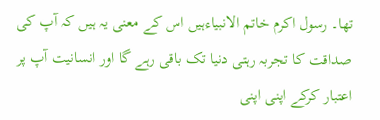تھا۔ رسول اکرم خاتم الانبیاءہیں اس کے معنی یہ ہیں کہ آپ کی صداقت کا تجربہ رہتی دنیا تک باقی رہے گا اور انسانیت آپ پر اعتبار کرکے اپنی اپنی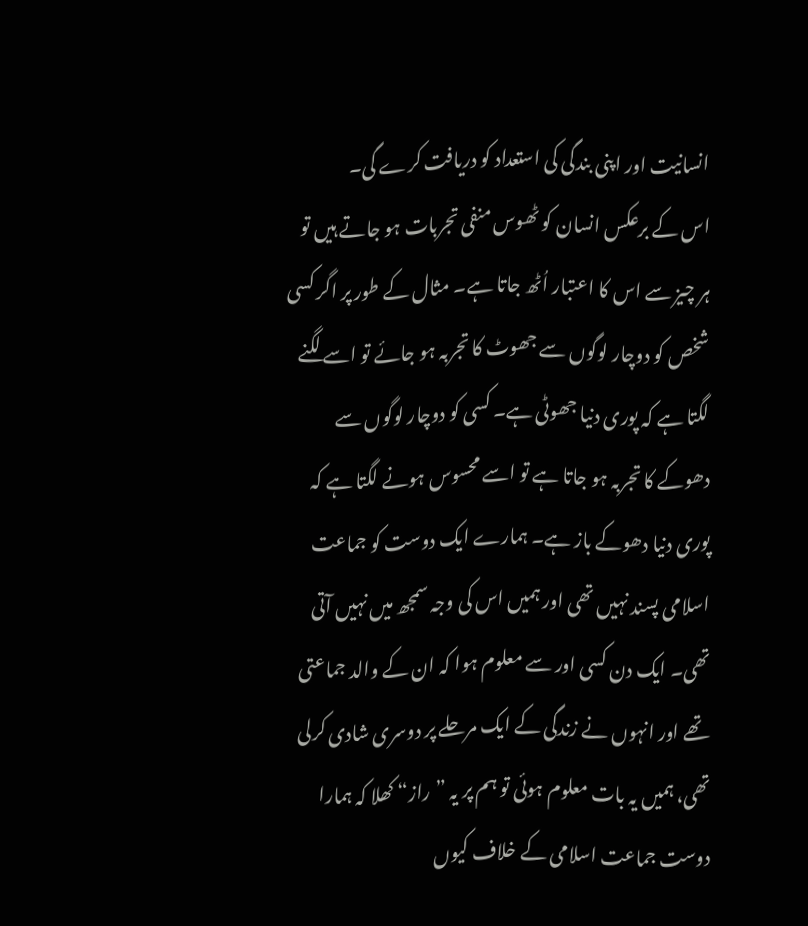انسانیت اور اپنی بندگی کی استعداد کو دریافت کرے گی۔
اس کے برعکس انسان کو ٹھوس منفی تجربات ہو جاتے ہیں تو ہر چیز سے اس کا اعتبار اُٹھ جاتا ہے۔ مثال کے طور پر اگر کسی شخص کو دوچار لوگوں سے جھوٹ کا تجربہ ہو جائے تو اسے لگنے لگتا ہے کہ پوری دنیا جھوٹی ہے۔ کسی کو دوچار لوگوں سے دھوکے کا تجربہ ہو جاتا ہے تو اسے محسوس ہونے لگتا ہے کہ پوری دنیا دھوکے باز ہے۔ ہمارے ایک دوست کو جماعت اسلامی پسند نہیں تھی اور ہمیں اس کی وجہ سمجھ میں نہیں آتی تھی۔ ایک دن کسی اور سے معلوم ہوا کہ ان کے والد جماعتی تھے اور انہوں نے زندگی کے ایک مرحلے پر دوسری شادی کرلی تھی، ہمیں یہ بات معلوم ہوئی تو ہم پر یہ ”راز“ کھلا کہ ہمارا دوست جماعت اسلامی کے خلاف کیوں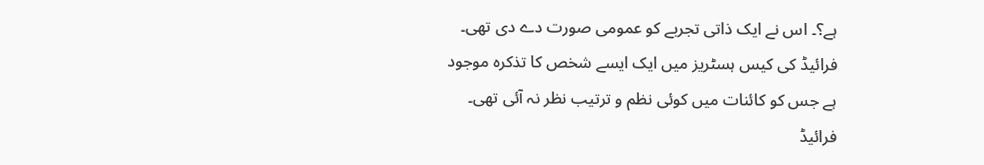ہے؟۔ اس نے ایک ذاتی تجربے کو عمومی صورت دے دی تھی۔ فرائیڈ کی کیس ہسٹریز میں ایک ایسے شخص کا تذکرہ موجود ہے جس کو کائنات میں کوئی نظم و ترتیب نظر نہ آئی تھی۔ فرائیڈ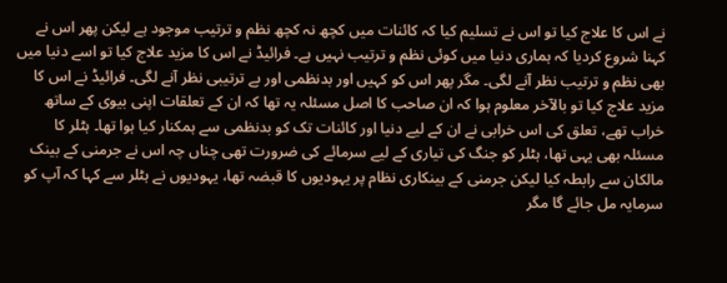نے اس کا علاج کیا تو اس نے تسلیم کیا کہ کائنات میں کچھ نہ کچھ نظم و ترتیب موجود ہے لیکن پھر اس نے کہنا شروع کردیا کہ ہماری دنیا میں کوئی نظم و ترتیب نہیں ہے۔ فرائیڈ نے اس کا مزید علاج کیا تو اسے دنیا میں بھی نظم و ترتیب نظر آنے لگی۔ مگر پھر اس کو کہیں اور بدنظمی اور بے ترتیبی نظر آنے لگی۔ فرائیڈ نے اس کا مزید علاج کیا تو بالآخر معلوم ہوا کہ ان صاحب کا اصل مسئلہ یہ تھا کہ ان کے تعلقات اپنی بیوی کے ساتھ خراب تھے، تعلق کی اس خرابی نے ان کے لیے دنیا اور کائنات تک کو بدنظمی سے ہمکنار کیا ہوا تھا۔ ہٹلر کا مسئلہ بھی یہی تھا، ہٹلر کو جنگ کی تیاری کے لیے سرمائے کی ضرورت تھی چناں چہ اس نے جرمنی کے بینک مالکان سے رابطہ کیا لیکن جرمنی کے بینکاری نظام پر یہودیوں کا قبضہ تھا، یہودیوں نے ہٹلر سے کہا کہ آپ کو سرمایہ مل جائے گا مگر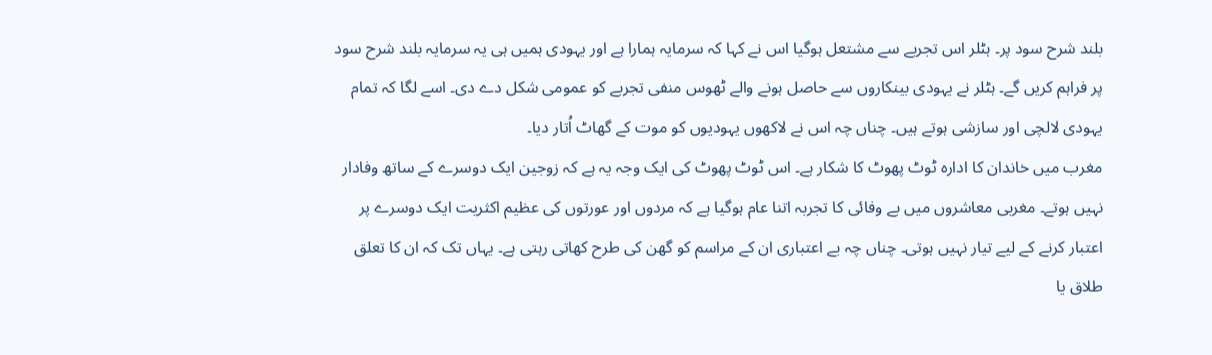بلند شرح سود پر۔ ہٹلر اس تجربے سے مشتعل ہوگیا اس نے کہا کہ سرمایہ ہمارا ہے اور یہودی ہمیں ہی یہ سرمایہ بلند شرح سود پر فراہم کریں گے۔ ہٹلر نے یہودی بینکاروں سے حاصل ہونے والے ٹھوس منفی تجربے کو عمومی شکل دے دی۔ اسے لگا کہ تمام یہودی لالچی اور سازشی ہوتے ہیں۔ چناں چہ اس نے لاکھوں یہودیوں کو موت کے گھاٹ اُتار دیا۔
مغرب میں خاندان کا ادارہ ٹوٹ پھوٹ کا شکار ہے۔ اس ٹوٹ پھوٹ کی ایک وجہ یہ ہے کہ زوجین ایک دوسرے کے ساتھ وفادار نہیں ہوتے۔ مغربی معاشروں میں بے وفائی کا تجربہ اتنا عام ہوگیا ہے کہ مردوں اور عورتوں کی عظیم اکثریت ایک دوسرے پر اعتبار کرنے کے لیے تیار نہیں ہوتی۔ چناں چہ بے اعتباری ان کے مراسم کو گھن کی طرح کھاتی رہتی ہے۔ یہاں تک کہ ان کا تعلق طلاق یا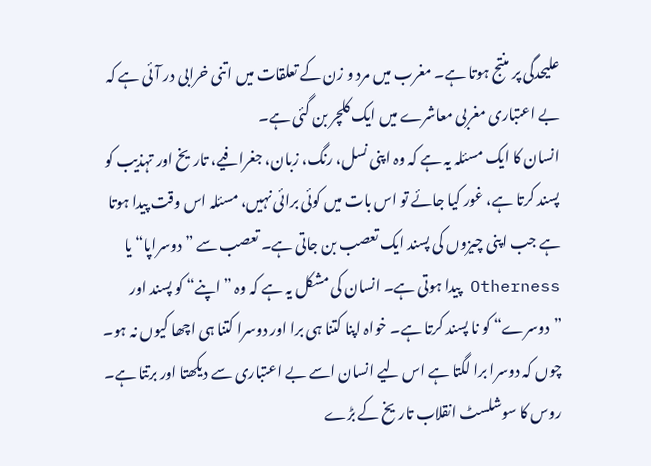علیحدگی پر منتج ہوتا ہے۔ مغرب میں مرد و زن کے تعلقات میں اتنی خرابی در آئی ہے کہ بے اعتباری مغربی معاشرے میں ایک کلچر بن گئی ہے۔
انسان کا ایک مسئلہ یہ ہے کہ وہ اپنی نسل، رنگ، زبان، جغرافیے، تاریخ اور تہذیب کو پسند کرتا ہے، غور کیا جائے تو اس بات میں کوئی برائی نہیں، مسئلہ اس وقت پیدا ہوتا ہے جب اپنی چیزوں کی پسند ایک تعصب بن جاتی ہے۔ تعصب سے ”دوسراپا“ یا Otherness پیدا ہوتی ہے۔ انسان کی مشکل یہ ہے کہ وہ ”اپنے“ کو پسند اور ”دوسرے“ کو نا پسند کرتا ہے۔ خواہ اپنا کتنا ہی برا اور دوسرا کتنا ہی اچھا کیوں نہ ہو۔ چوں کہ دوسرا برا لگتا ہے اس لیے انسان اسے بے اعتباری سے دیکھتا اور برتتا ہے۔ روس کا سوشلسٹ انقلاب تاریخ کے بڑے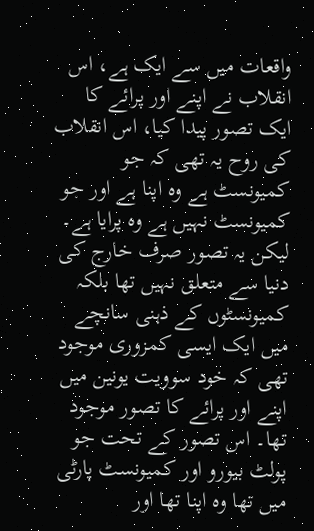واقعات میں سے ایک ہے، اس انقلاب نے اپنے اور پرائے کا ایک تصور پیدا کیا، اس انقلاب کی روح یہ تھی کہ جو کمیونسٹ ہے وہ اپنا ہے اور جو کمیونسٹ نہیں ہے وہ پرایا ہے۔ لیکن یہ تصور صرف خارج کی دنیا سے متعلق نہیں تھا بلکہ کمیونسٹوں کے ذہنی سانچے میں ایک ایسی کمزوری موجود تھی کہ خود سوویت یونین میں اپنے اور پرائے کا تصور موجود تھا۔ اس تصور کے تحت جو پولٹ بیورو اور کمیونسٹ پارٹی میں تھا وہ اپنا تھا اور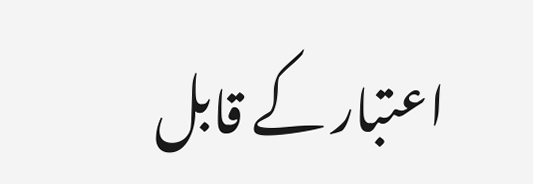اعتبار کے قابل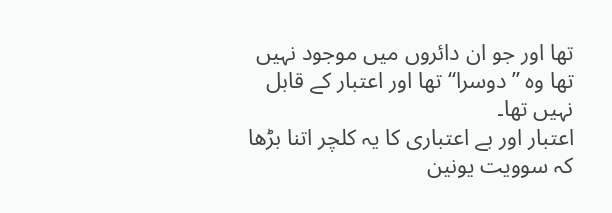تھا اور جو ان دائروں میں موجود نہیں تھا وہ ”دوسرا“ تھا اور اعتبار کے قابل نہیں تھا۔
اعتبار اور بے اعتباری کا یہ کلچر اتنا بڑھا کہ سوویت یونین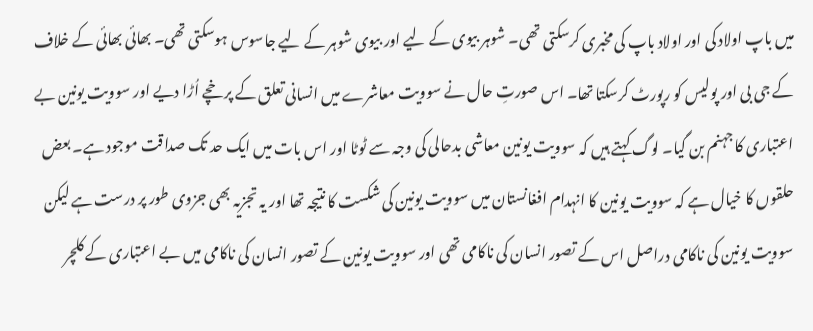میں باپ اولاد کی اور اولاد باپ کی مخبری کرسکتی تھی۔ شوہر بیوی کے لیے اور بیوی شوہر کے لیے جاسوس ہوسکتی تھی۔ بھائی بھائی کے خلاف کے جی بی اور پولیس کو رپورٹ کرسکتا تھا۔ اس صورتِ حال نے سوویت معاشرے میں انسانی تعلق کے پرخچے اُڑا دیے اور سوویت یونین بے اعتباری کا جہنم بن گیا۔ لوگ کہتے ہیں کہ سوویت یونین معاشی بدحالی کی وجہ سے ٹوٹا اور اس بات میں ایک حد تک صداقت موجود ہے۔ بعض حلقوں کا خیال ہے کہ سوویت یونین کا انہدام افغانستان میں سوویت یونین کی شکست کا نتیجہ تھا اور یہ تجزیہ بھی جزوی طور پر درست ہے لیکن سوویت یونین کی ناکامی دراصل اس کے تصور انسان کی ناکامی تھی اور سوویت یونین کے تصور انسان کی ناکامی میں بے اعتباری کے کلچر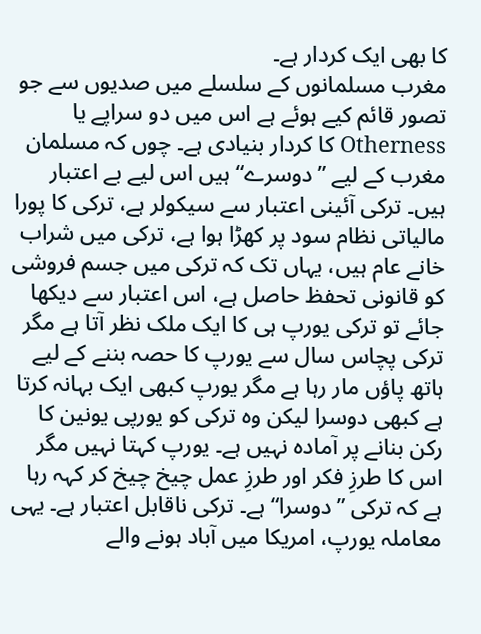کا بھی ایک کردار ہے۔
مغرب مسلمانوں کے سلسلے میں صدیوں سے جو تصور قائم کیے ہوئے ہے اس میں دو سراپے یا Otherness کا کردار بنیادی ہے۔ چوں کہ مسلمان مغرب کے لیے ”دوسرے“ ہیں اس لیے بے اعتبار ہیں۔ ترکی آئینی اعتبار سے سیکولر ہے، ترکی کا پورا مالیاتی نظام سود پر کھڑا ہوا ہے، ترکی میں شراب خانے عام ہیں، یہاں تک کہ ترکی میں جسم فروشی کو قانونی تحفظ حاصل ہے، اس اعتبار سے دیکھا جائے تو ترکی یورپ ہی کا ایک ملک نظر آتا ہے مگر ترکی پچاس سال سے یورپ کا حصہ بننے کے لیے ہاتھ پاؤں مار رہا ہے مگر یورپ کبھی ایک بہانہ کرتا ہے کبھی دوسرا لیکن وہ ترکی کو یورپی یونین کا رکن بنانے پر آمادہ نہیں ہے۔ یورپ کہتا نہیں مگر اس کا طرزِ فکر اور طرزِ عمل چیخ چیخ کر کہہ رہا ہے کہ ترکی ”دوسرا“ ہے۔ ترکی ناقابل اعتبار ہے۔ یہی معاملہ یورپ، امریکا میں آباد ہونے والے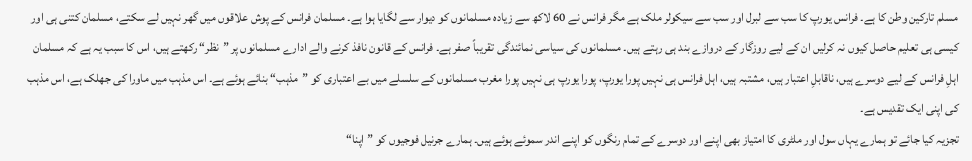مسلم تارکین وطن کا ہے۔ فرانس یورپ کا سب سے لبرل اور سب سے سیکولر ملک ہے مگر فرانس نے 60 لاکھ سے زیادہ مسلمانوں کو دیوار سے لگایا ہوا ہے۔ مسلمان فرانس کے پوش علاقوں میں گھر نہیں لے سکتے، مسلمان کتنی ہی اور کیسی ہی تعلیم حاصل کیوں نہ کرلیں ان کے لیے روزگار کے دروازے بند ہی رہتے ہیں۔ مسلمانوں کی سیاسی نمائندگی تقریباً صفر ہے۔ فرانس کے قانون نافذ کرنے والے ادارے مسلمانوں پر ”نظر“ رکھتے ہیں، اس کا سبب یہ ہے کہ مسلمان اہلِ فرانس کے لیے دوسرے ہیں، ناقابلِ اعتبار ہیں، مشتبہ ہیں، اہل فرانس ہی نہیں پورا یورپ، پورا یورپ ہی نہیں پورا مغرب مسلمانوں کے سلسلے میں بے اعتباری کو ”مذہب“ بنائے ہوئے ہے۔ اس مذہب میں ماورا کی جھلک ہے، اس مذہب کی اپنی ایک تقدیس ہے۔
تجزیہ کیا جائے تو ہمارے یہاں سول اور ملٹری کا امتیاز بھی اپنے اور دوسرے کے تمام رنگوں کو اپنے اندر سموئے ہوئے ہیں۔ ہمارے جرنیل فوجیوں کو ”اپنا“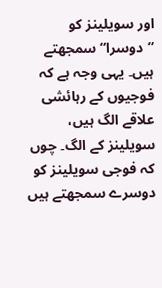اور سویلینز کو ”دوسرا“ سمجھتے ہیں۔ یہی وجہ ہے کہ فوجیوں کے رہائشی علاقے الگ ہیں، سویلینز کے الگ۔ چوں کہ فوجی سویلینز کو دوسرے سمجھتے ہیں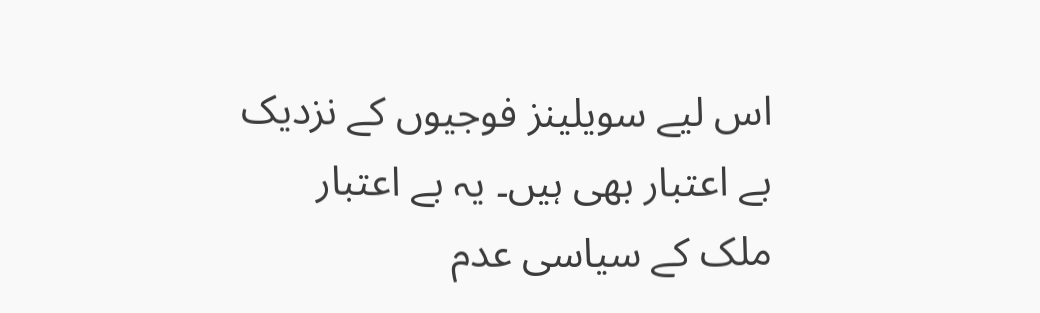اس لیے سویلینز فوجیوں کے نزدیک بے اعتبار بھی ہیں۔ یہ بے اعتبار ملک کے سیاسی عدم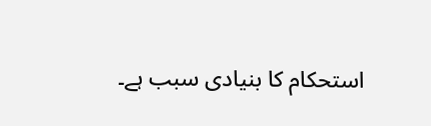استحکام کا بنیادی سبب ہے۔